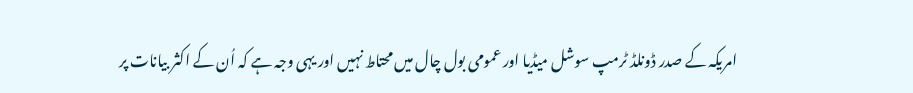امریکہ کے صدر ڈونلڈ ٹرمپ سوشل میڈیا اور عمومی بول چال میں محتاط نہیں اور یہی وجہ ہے کہ اُن کے اکثر بیانات پر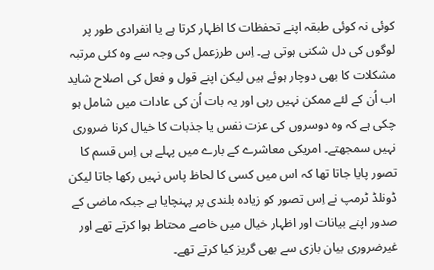کوئی نہ کوئی طبقہ اپنے تحفظات کا اظہار کرتا ہے یا انفرادی طور پر لوگوں کی دل شکنی ہوتی ہے۔ اِس طرزعمل کی وجہ سے وہ کئی مرتبہ مشکلات کا بھی دوچار ہوئے ہیں لیکن اپنے قول و فعل کی اصلاح شاید اب اُن کے لئے ممکن نہیں رہی اور یہ بات اُن کی عادات میں شامل ہو چکی ہے کہ وہ دوسروں کی عزت نفس یا جذبات کا خیال کرنا ضروری نہیں سمجھتے۔ امریکی معاشرے کے بارے میں پہلے ہی اِس قسم کا تصور پایا جاتا تھا کہ اس میں کسی کا لحاظ پاس نہیں رکھا جاتا لیکن ڈونلڈ ٹرمپ نے اِس تصور کو زیادہ بلندی پر پہنچایا ہے جبکہ ماضی کے صدور اپنے بیانات اور اظہار خیال میں خاصے محتاط ہوا کرتے تھے اور غیرضروری بیان بازی سے بھی گریز کیا کرتے تھے۔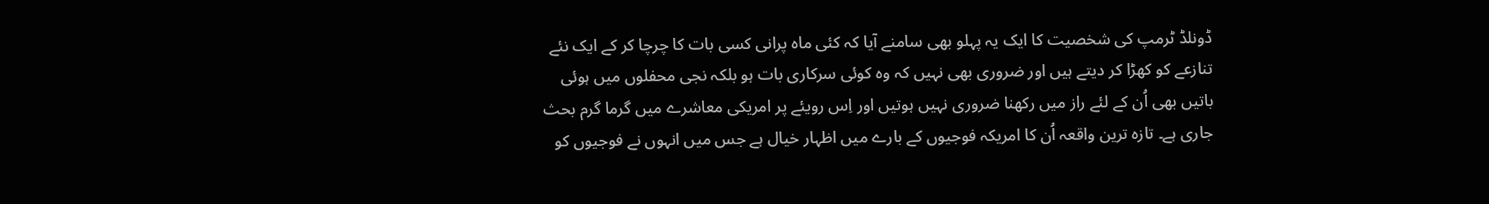ڈونلڈ ٹرمپ کی شخصیت کا ایک یہ پہلو بھی سامنے آیا کہ کئی ماہ پرانی کسی بات کا چرچا کر کے ایک نئے تنازعے کو کھڑا کر دیتے ہیں اور ضروری بھی نہیں کہ وہ کوئی سرکاری بات ہو بلکہ نجی محفلوں میں ہوئی باتیں بھی اُن کے لئے راز میں رکھنا ضروری نہیں ہوتیں اور اِس رویئے پر امریکی معاشرے میں گرما گرم بحث جاری ہے۔ تازہ ترین واقعہ اُن کا امریکہ فوجیوں کے بارے میں اظہار خیال ہے جس میں انہوں نے فوجیوں کو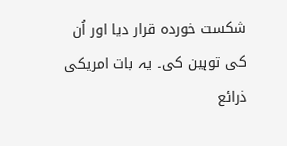شکست خوردہ قرار دیا اور اُن کی توہین کی۔ یہ بات امریکی ذرائع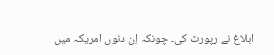ابلاغ نے رپورٹ کی۔ چونکہ اِن دنوں امریکہ میں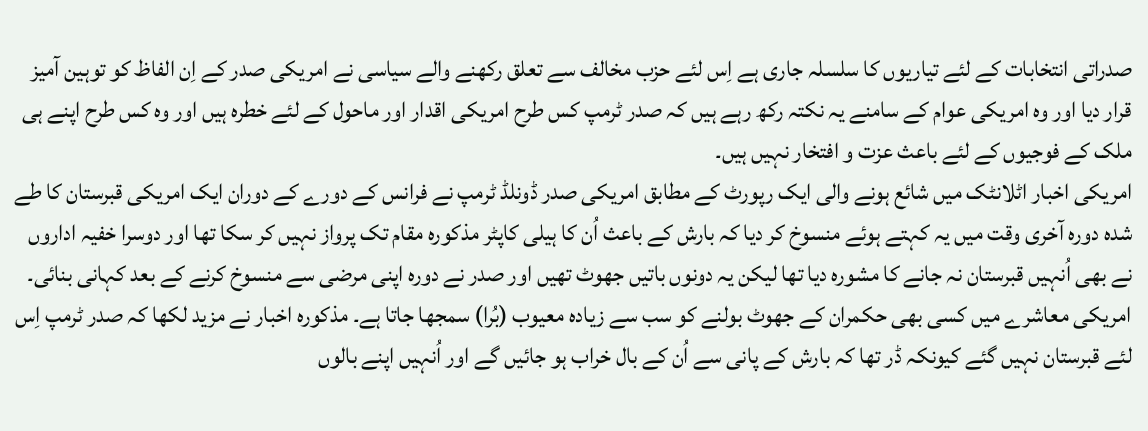صدراتی انتخابات کے لئے تیاریوں کا سلسلہ جاری ہے اِس لئے حزب مخالف سے تعلق رکھنے والے سیاسی نے امریکی صدر کے اِن الفاظ کو توہین آمیز قرار دیا اور وہ امریکی عوام کے سامنے یہ نکتہ رکھ رہے ہیں کہ صدر ٹرمپ کس طرح امریکی اقدار اور ماحول کے لئے خطرہ ہیں اور وہ کس طرح اپنے ہی ملک کے فوجیوں کے لئے باعث عزت و افتخار نہیں ہیں۔
امریکی اخبار اٹلانٹک میں شائع ہونے والی ایک رپورٹ کے مطابق امریکی صدر ڈونلڈ ٹرمپ نے فرانس کے دورے کے دوران ایک امریکی قبرستان کا طے شدہ دورہ آخری وقت میں یہ کہتے ہوئے منسوخ کر دیا کہ بارش کے باعث اُن کا ہیلی کاپٹر مذکورہ مقام تک پرواز نہیں کر سکا تھا اور دوسرا خفیہ اداروں نے بھی اُنہیں قبرستان نہ جانے کا مشورہ دیا تھا لیکن یہ دونوں باتیں جھوٹ تھیں اور صدر نے دورہ اپنی مرضی سے منسوخ کرنے کے بعد کہانی بنائی۔ امریکی معاشرے میں کسی بھی حکمران کے جھوٹ بولنے کو سب سے زیادہ معیوب (بُرا) سمجھا جاتا ہے۔ مذکورہ اخبار نے مزید لکھا کہ صدر ٹرمپ اِس لئے قبرستان نہیں گئے کیونکہ ڈر تھا کہ بارش کے پانی سے اُن کے بال خراب ہو جائیں گے اور اُنہیں اپنے بالوں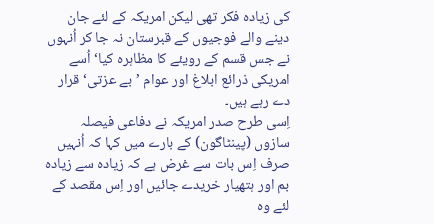کی زیادہ فکر تھی لیکن امریکہ کے لئے جان دینے والے فوجیوں کے قبرستان نہ جا کر اُنہوں نے جس قسم کے رویئے کا مظاہرہ کیا‘ اُسے امریکی ذرائع ابلاغ اور عوام ’بے عزتی‘ قرار دے رہے ہیں۔
اِسی طرح صدر امریکہ نے دفاعی فیصلہ سازوں (پینٹاگون) کے بارے میں کہا کہ اُنہیں صرف اِس بات سے غرض ہے کہ زیادہ سے زیادہ بم اور ہتھیار خریدے جائیں اور اِس مقصد کے لئے وہ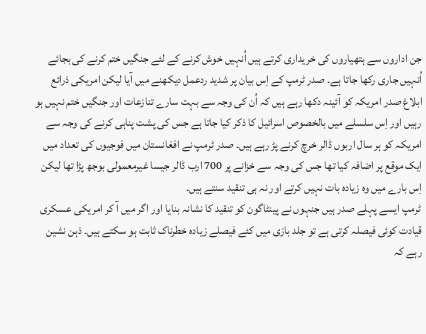جن اداروں سے ہتھیاروں کی خریداری کرتے ہیں اُنہیں خوش کرنے کے لئے جنگیں ختم کرنے کی بجائے اُنہیں جاری رکھا جاتا ہے۔ صدر ٹرمپ کے اِس بیان پر شدید ردعمل دیکھنے میں آیا لیکن امریکی ذرائع ابلاغ صدر امریکہ کو آئینہ دکھا رہے ہیں کہ اُن کی وجہ سے بہت سارے تنازعات اور جنگیں ختم نہیں ہو رہیں اور اِس سلسلے میں بالخصوص اسرائیل کا ذکر کیا جاتا ہے جس کی پشت پناہی کرنے کی وجہ سے امریکہ کو ہر سال اربوں ڈالر خرچ کرنے پڑ رہے ہیں۔ صدر ٹرمپ نے افغانستان میں فوجیوں کی تعداد میں ایک موقع پر اضافہ کیا تھا جس کی وجہ سے خزانے پر 700 ارب ڈالر جیسا غیرمعمولی بوجھ پڑا تھا لیکن اِس بارے میں وہ زیادہ بات نہیں کرتے اور نہ ہی تنقید سنتے ہیں۔
ٹرمپ ایسے پہلے صدر ہیں جنہوں نے پینٹاگون کو تنقید کا نشانہ بنایا اور اگر میں آ کر امریکی عسکری قیادت کوئی فیصلہ کرتی ہے تو جلد بازی میں کئے فیصلے زیادہ خطرناک ثابت ہو سکتے ہیں۔ ذہن نشین رہے کہ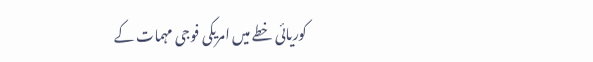کوریائی خطے میں امریکی فوجی مہمات کے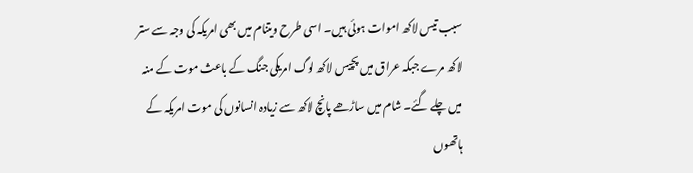سبب تیس لاکھ اموات ہوئی ہیں۔ اسی طرح ویتنام میں بھی امریکہ کی وجہ سے ستر لاکھ مرے جبکہ عراق میں پچیس لاکھ لوگ امریکی جنگ کے باعث موت کے منہ میں چلے گئے۔ شام میں ساڑھے پانچ لاکھ سے زیادہ انسانوں کی موت امریکہ کے ہاتھوں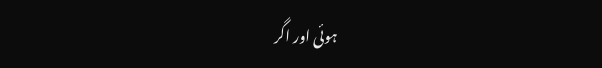ہوئی اور اگر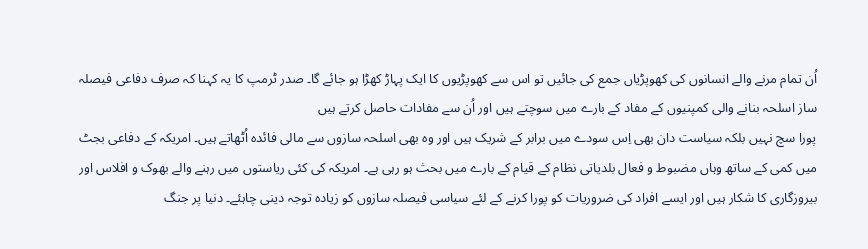اُن تمام مرنے والے انسانوں کی کھوپڑیاں جمع کی جائیں تو اس سے کھوپڑیوں کا ایک پہاڑ کھڑا ہو جائے گا۔ صدر ٹرمپ کا یہ کہنا کہ صرف دفاعی فیصلہ ساز اسلحہ بنانے والی کمپنیوں کے مفاد کے بارے میں سوچتے ہیں اور اُن سے مفادات حاصل کرتے ہیں
پورا سچ نہیں بلکہ سیاست دان بھی اِس سودے میں برابر کے شریک ہیں اور وہ بھی اسلحہ سازوں سے مالی فائدہ اُٹھاتے ہیں۔ امریکہ کے دفاعی بجٹ میں کمی کے ساتھ وہاں مضبوط و فعال بلدیاتی نظام کے قیام کے بارے میں بحث ہو رہی ہے۔ امریکہ کی کئی ریاستوں میں رہنے والے بھوک و افلاس اور بیروزگاری کا شکار ہیں اور ایسے افراد کی ضروریات کو پورا کرنے کے لئے سیاسی فیصلہ سازوں کو زیادہ توجہ دینی چاہئے۔ دنیا پر جنگ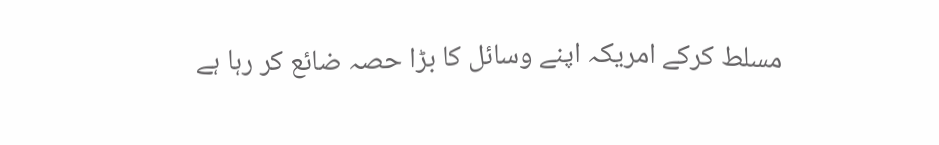مسلط کرکے امریکہ اپنے وسائل کا بڑا حصہ ضائع کر رہا ہے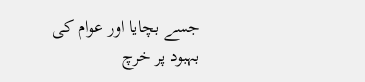جسے بچایا اور عوام کی بہبود پر خرچ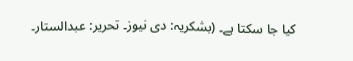کیا جا سکتا ہے۔ (بشکریہ: دی نیوز۔ تحریر: عبدالستار۔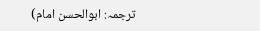ترجمہ: ابوالحسن امام)